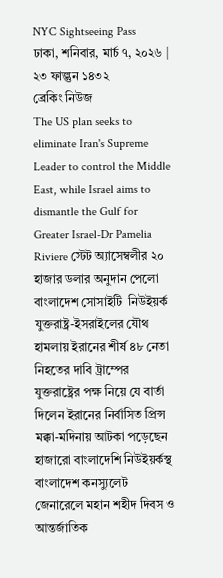NYC Sightseeing Pass
ঢাকা, শনিবার, মার্চ ৭, ২০২৬ | ২৩ ফাল্গুন ১৪৩২
ব্রেকিং নিউজ
The US plan seeks to eliminate Iran's Supreme Leader to control the Middle East, while Israel aims to dismantle the Gulf for Greater Israel-Dr Pamelia Riviere স্টেট অ্যাসেম্বলীর ২০ হাজার ডলার অনুদান পেলো  বাংলাদেশ সোসাইটি  নিউইয়র্ক যুক্তরাষ্ট্র-ইসরাইলের যৌথ হামলায় ইরানের শীর্ষ ৪৮ নেতা নিহতের দাবি ট্রাম্পের যুক্তরাষ্ট্রের পক্ষ নিয়ে যে বার্তা দিলেন ইরানের নির্বাসিত প্রিন্স মক্কা-মদিনায় আটকা পড়েছেন হাজারো বাংলাদেশি নিউইয়র্কস্থ বাংলাদেশ কনস্যুলেট জেনারেলে মহান শহীদ দিবস ও আন্তর্জাতিক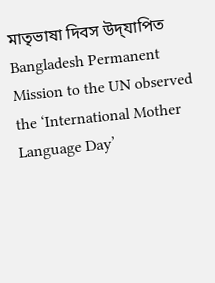মাতৃভাষা দিবস উদ্‌যাপিত Bangladesh Permanent Mission to the UN observed the ‘International Mother Language Day’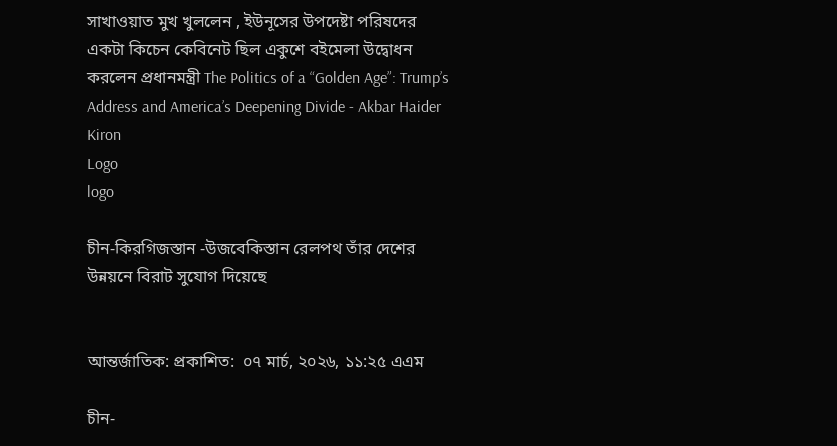সাখাওয়াত মুখ খুললেন , ইউনূসের উপদেষ্টা পরিষদের একটা কিচেন কেবিনেট ছিল একুশে বইমেলা উদ্বোধন করলেন প্রধানমন্ত্রী The Politics of a “Golden Age”: Trump’s Address and America’s Deepening Divide - Akbar Haider Kiron
Logo
logo

চীন-কিরগিজস্তান -উজবেকিস্তান রেলপথ তাঁর দেশের উন্নয়নে বিরাট সুযোগ দিয়েছে


আন্তর্জাতিক: প্রকাশিত:  ০৭ মার্চ, ২০২৬, ১১:২৫ এএম

চীন-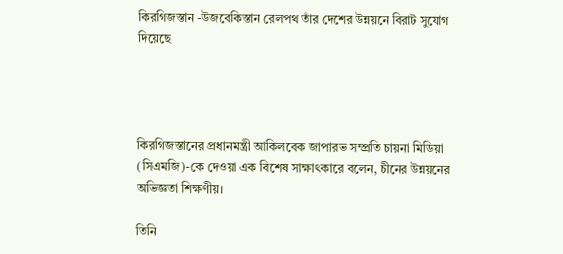কিরগিজস্তান -উজবেকিস্তান রেলপথ তাঁর দেশের উন্নয়নে বিরাট সুযোগ দিয়েছে




কিরগিজস্তানের প্রধানমন্ত্রী আকিলবেক জাপারভ সম্প্রতি চায়না মিডিয়া (সিএমজি)-কে দেওয়া এক বিশেষ সাক্ষাৎকারে বলেন, চীনের উন্নয়নের অভিজ্ঞতা শিক্ষণীয়।

তিনি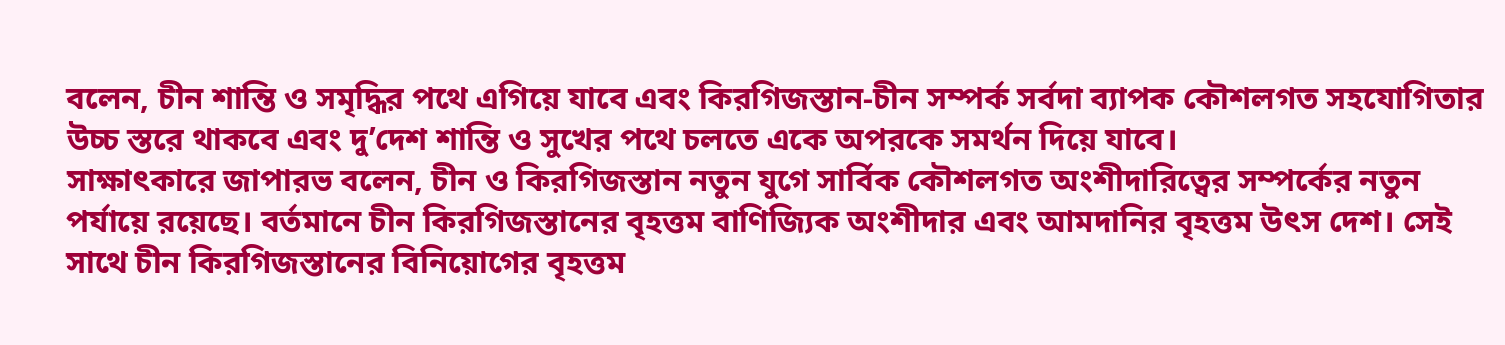বলেন, চীন শান্তি ও সমৃদ্ধির পথে এগিয়ে যাবে এবং কিরগিজস্তান-চীন সম্পর্ক সর্বদা ব্যাপক কৌশলগত সহযোগিতার উচ্চ স্তরে থাকবে এবং দু’দেশ শান্তি ও সুখের পথে চলতে একে অপরকে সমর্থন দিয়ে যাবে।
সাক্ষাৎকারে জাপারভ বলেন, চীন ও কিরগিজস্তান নতুন যুগে সার্বিক কৌশলগত অংশীদারিত্বের সম্পর্কের নতুন পর্যায়ে রয়েছে। বর্তমানে চীন কিরগিজস্তানের বৃহত্তম বাণিজ্যিক অংশীদার এবং আমদানির বৃহত্তম উৎস দেশ। সেই সাথে চীন কিরগিজস্তানের বিনিয়োগের বৃহত্তম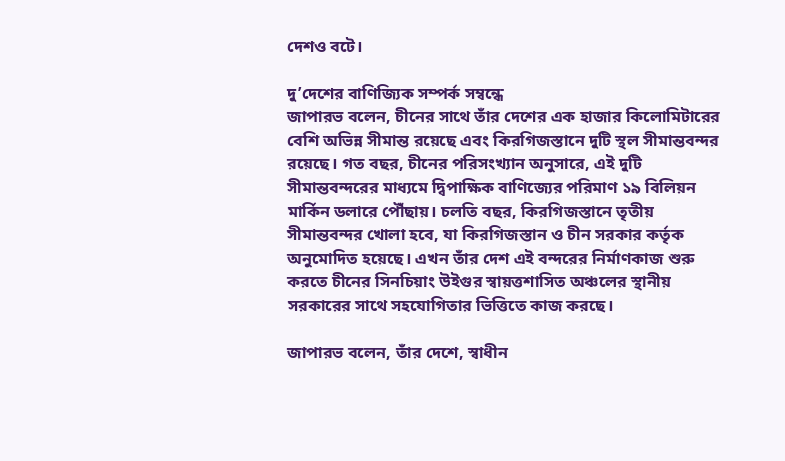দেশও বটে।

দু’দেশের বাণিজ্যিক সম্পর্ক সম্বন্ধে
জাপারভ বলেন, চীনের সাথে তাঁর দেশের এক হাজার কিলোমিটারের বেশি অভিন্ন সীমান্ত রয়েছে এবং কিরগিজস্তানে দুটি স্থল সীমান্তবন্দর রয়েছে। গত বছর, চীনের পরিসংখ্যান অনুসারে, এই দুটি সীমান্তবন্দরের মাধ্যমে দ্বিপাক্ষিক বাণিজ্যের পরিমাণ ১৯ বিলিয়ন মার্কিন ডলারে পৌঁছায়। চলতি বছর, কিরগিজস্তানে তৃতীয় সীমান্তবন্দর খোলা হবে, যা কিরগিজস্তান ও চীন সরকার কর্তৃক অনুমোদিত হয়েছে। এখন তাঁর দেশ এই বন্দরের নির্মাণকাজ শুরু করতে চীনের সিনচিয়াং উইগুর স্বায়ত্তশাসিত অঞ্চলের স্থানীয় সরকারের সাথে সহযোগিতার ভিত্তিতে কাজ করছে।

জাপারভ বলেন, তাঁর দেশে, স্বাধীন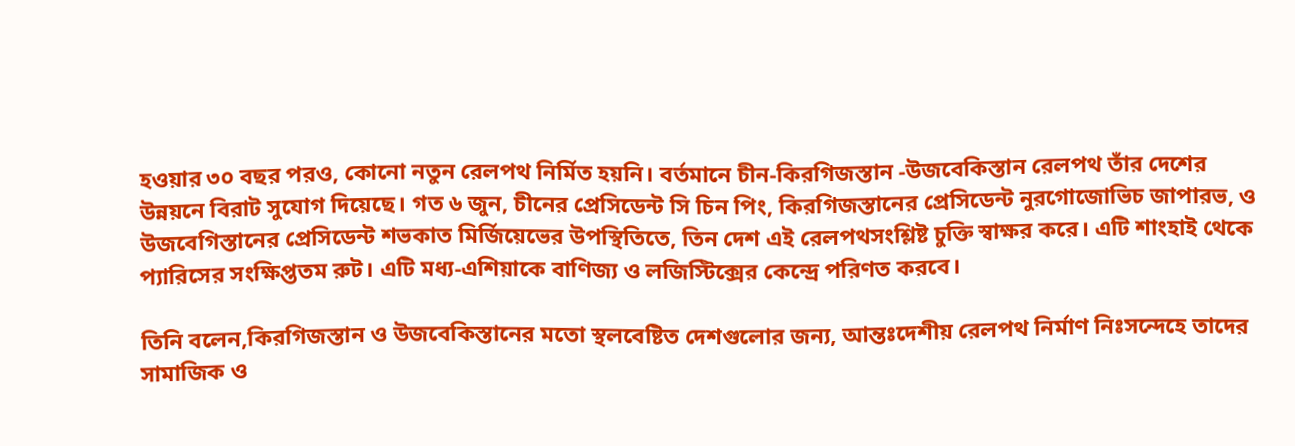হওয়ার ৩০ বছর পরও, কোনো নতুন রেলপথ নির্মিত হয়নি। বর্তমানে চীন-কিরগিজস্তান -উজবেকিস্তান রেলপথ তাঁর দেশের উন্নয়নে বিরাট সুযোগ দিয়েছে। গত ৬ জুন, চীনের প্রেসিডেন্ট সি চিন পিং, কিরগিজস্তানের প্রেসিডেন্ট নুরগোজোভিচ জাপারভ, ও উজবেগিস্তানের প্রেসিডেন্ট শভকাত মির্জিয়েভের উপস্থিতিতে, তিন দেশ এই রেলপথসংশ্লিষ্ট চুক্তি স্বাক্ষর করে। এটি শাংহাই থেকে প্যারিসের সংক্ষিপ্ততম রুট। এটি মধ্য-এশিয়াকে বাণিজ্য ও লজিস্টিক্সের কেন্দ্রে পরিণত করবে।

তিনি বলেন,কিরগিজস্তান ও উজবেকিস্তানের মতো স্থলবেষ্টিত দেশগুলোর জন্য, আন্তঃদেশীয় রেলপথ নির্মাণ নিঃসন্দেহে তাদের সামাজিক ও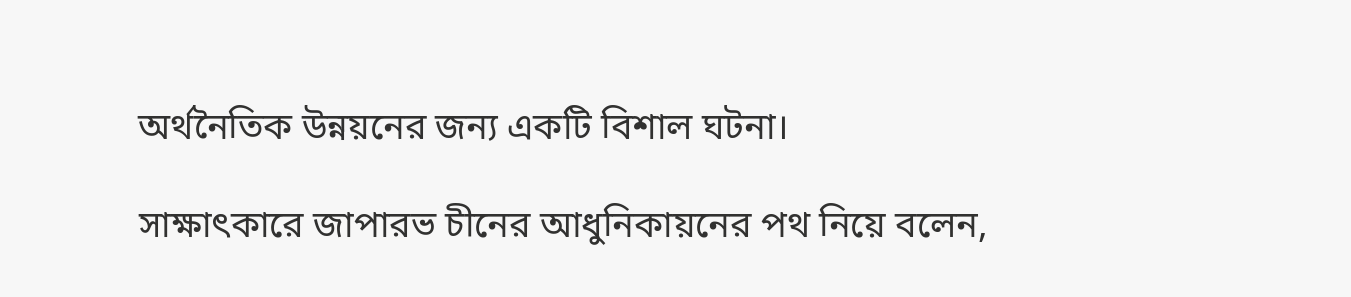অর্থনৈতিক উন্নয়নের জন্য একটি বিশাল ঘটনা।

সাক্ষাৎকারে জাপারভ চীনের আধুনিকায়নের পথ নিয়ে বলেন,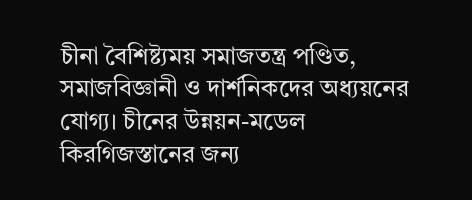চীনা বৈশিষ্ট্যময় সমাজতন্ত্র পণ্ডিত, সমাজবিজ্ঞানী ও দার্শনিকদের অধ্যয়নের যোগ্য। চীনের উন্নয়ন-মডেল কিরগিজস্তানের জন্য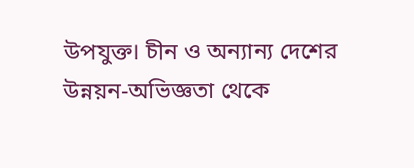উপযুক্ত। চীন ও অন্যান্য দেশের উন্নয়ন-অভিজ্ঞতা থেকে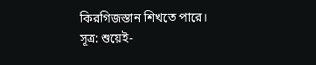কিরগিজস্তান শিখতে পারে।
সূত্র: শুয়েই-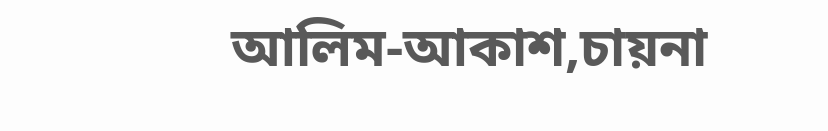আলিম-আকাশ,চায়না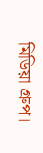মিডিয়া গ্রুপ।